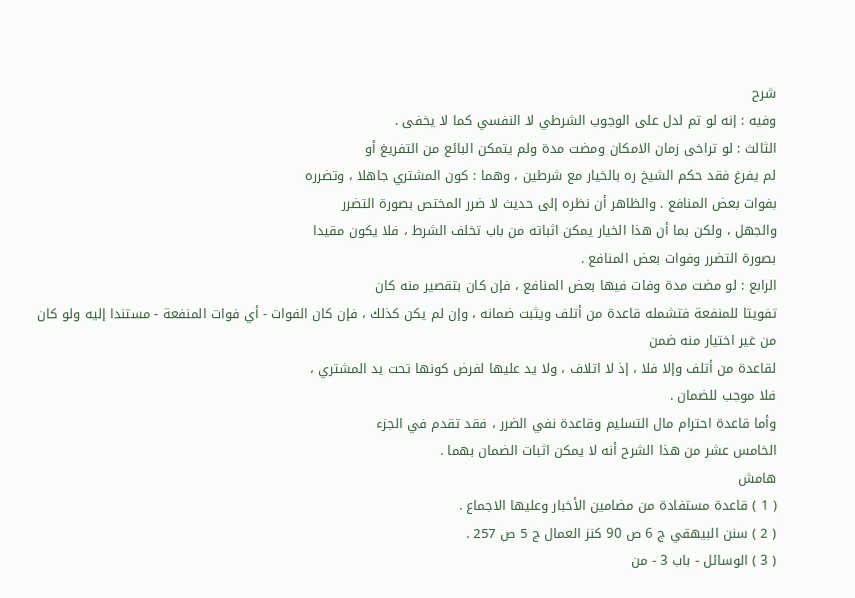شرح
وفيه : إنه لو تم لدل على الوجوب الشرطي لا النفسي كما لا يخفى .
الثالث : لو تراخى زمان الامكان ومضت مدة ولم يتمكن البائع من التفريغ أو
لم يفرغ فقد حكم الشيخ ره بالخيار مع شرطين ، وهما : كون المشتري جاهلا ، وتضرره
بفوات بعض المنافع . والظاهر أن نظره إلى حديث لا ضرر المختص بصورة التضرر
والجهل ، ولكن بما أن هذا الخيار يمكن اثباته من باب تخلف الشرط ، فلا يكون مقيدا
بصورة التضرر وفوات بعض المنافع .
الرابع : لو مضت مدة وفات فيها بعض المنافع ، فإن كان بتقصير منه كان
تفويتا للمنفعة فتشمله قاعدة من أتلف ويثبت ضمانه ، وإن لم يكن كذلك ، فإن كان الفوات - أي فوات المنفعة - مستندا إليه ولو كان من غير اختيار منه ضمن
لقاعدة من أتلف وإلا فلا ، إذ لا اتلاف ، ولا يد عليها لفرض كونها تحت يد المشتري ،
فلا موجب للضمان .
وأما قاعدة احترام مال التسليم وقاعدة نفي الضرر ، فقد تقدم في الجزء
الخامس عشر من هذا الشرح أنه لا يمكن اثبات الضمان بهما .
هامش
( 1 ) قاعدة مستفادة من مضامين الأخبار وعليها الاجماع .
( 2 ) سنن البيهقي ج 6 ص 90 كنز العمال ج 5 ص 257 .
( 3 ) الوسائل - باب 3 - من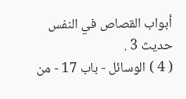أبواب القصاص في النفس حديث 3 .
( 4 ) الوسائل - باب 17 - من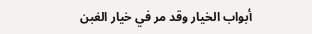أبواب الخيار وقد مر في خيار الغبن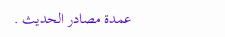عمدة مصادر الحديث .